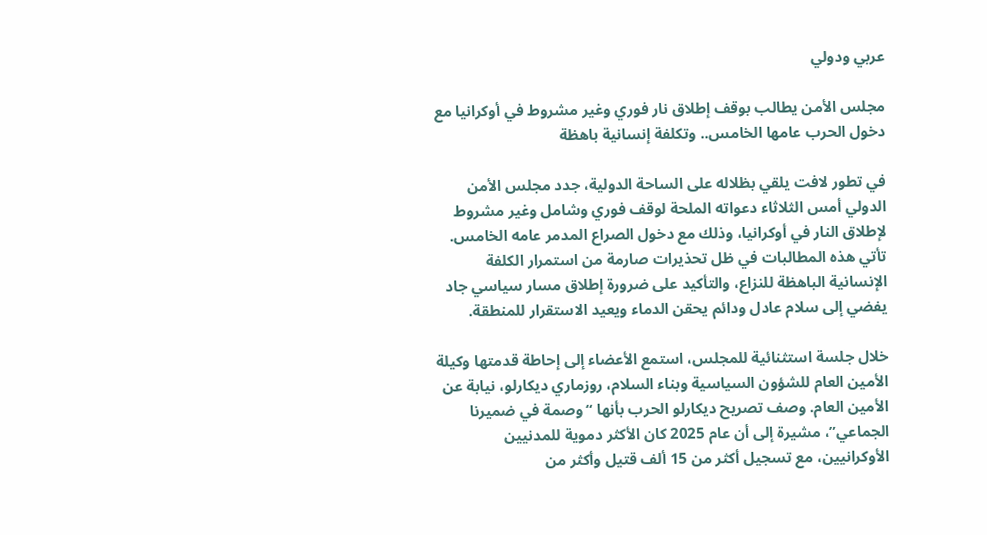عربي ودولي

مجلس الأمن يطالب بوقف إطلاق نار فوري وغير مشروط في أوكرانيا مع دخول الحرب عامها الخامس.. وتكلفة إنسانية باهظة

في تطور لافت يلقي بظلاله على الساحة الدولية، جدد مجلس الأمن الدولي أمس الثلاثاء دعواته الملحة لوقف فوري وشامل وغير مشروط لإطلاق النار في أوكرانيا، وذلك مع دخول الصراع المدمر عامه الخامس. تأتي هذه المطالبات في ظل تحذيرات صارمة من استمرار الكلفة الإنسانية الباهظة للنزاع، والتأكيد على ضرورة إطلاق مسار سياسي جاد يفضي إلى سلام عادل ودائم يحقن الدماء ويعيد الاستقرار للمنطقة.

خلال جلسة استثنائية للمجلس، استمع الأعضاء إلى إحاطة قدمتها وكيلة الأمين العام للشؤون السياسية وبناء السلام، روزماري ديكارلو، نيابة عن الأمين العام. وصف تصريح ديكارلو الحرب بأنها “وصمة في ضميرنا الجماعي”، مشيرة إلى أن عام 2025 كان الأكثر دموية للمدنيين الأوكرانيين، مع تسجيل أكثر من 15 ألف قتيل وأكثر من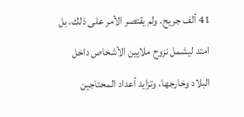41 ألف جريح. ولم يقتصر الأمر على ذلك، بل امتد ليشمل نزوح ملايين الأشخاص داخل البلاد وخارجها، وتزايد أعداد المحتاجين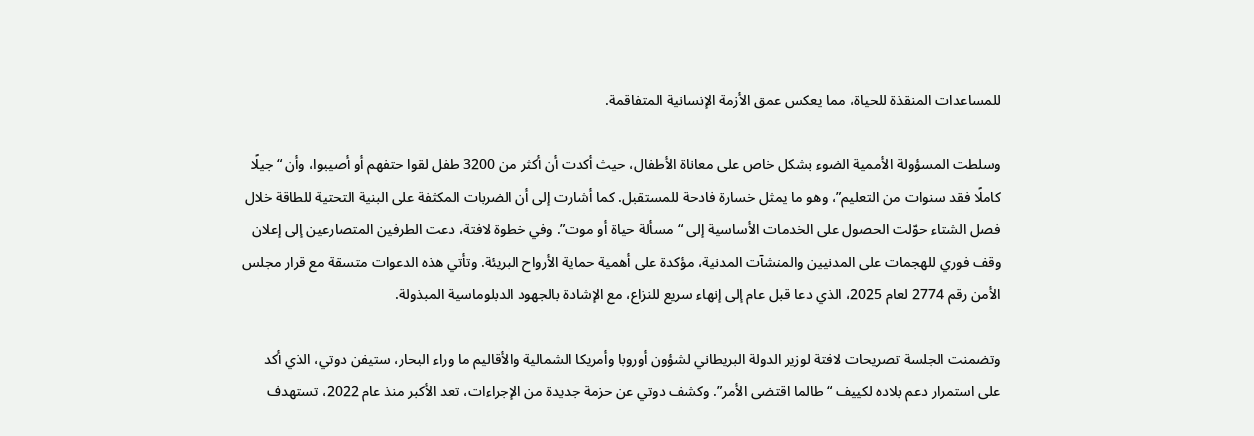للمساعدات المنقذة للحياة، مما يعكس عمق الأزمة الإنسانية المتفاقمة.

وسلطت المسؤولة الأممية الضوء بشكل خاص على معاناة الأطفال، حيث أكدت أن أكثر من 3200 طفل لقوا حتفهم أو أصيبوا، وأن “جيلًا كاملًا فقد سنوات من التعليم”، وهو ما يمثل خسارة فادحة للمستقبل. كما أشارت إلى أن الضربات المكثفة على البنية التحتية للطاقة خلال فصل الشتاء حوّلت الحصول على الخدمات الأساسية إلى “مسألة حياة أو موت”. وفي خطوة لافتة، دعت الطرفين المتصارعين إلى إعلان وقف فوري للهجمات على المدنيين والمنشآت المدنية، مؤكدة على أهمية حماية الأرواح البريئة. وتأتي هذه الدعوات متسقة مع قرار مجلس الأمن رقم 2774 لعام 2025، الذي دعا قبل عام إلى إنهاء سريع للنزاع، مع الإشادة بالجهود الدبلوماسية المبذولة.

وتضمنت الجلسة تصريحات لافتة لوزير الدولة البريطاني لشؤون أوروبا وأمريكا الشمالية والأقاليم ما وراء البحار، ستيفن دوتي، الذي أكد على استمرار دعم بلاده لكييف “طالما اقتضى الأمر”. وكشف دوتي عن حزمة جديدة من الإجراءات، تعد الأكبر منذ عام 2022، تستهدف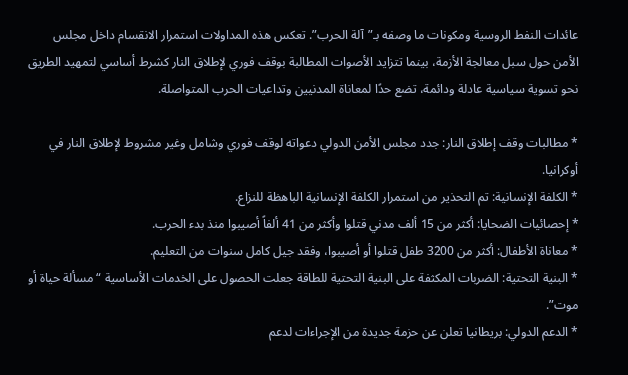عائدات النفط الروسية ومكونات ما وصفه بـ”آلة الحرب”. تعكس هذه المداولات استمرار الانقسام داخل مجلس الأمن حول سبل معالجة الأزمة، بينما تتزايد الأصوات المطالبة بوقف فوري لإطلاق النار كشرط أساسي لتمهيد الطريق نحو تسوية سياسية عادلة ودائمة، تضع حدًا لمعاناة المدنيين وتداعيات الحرب المتواصلة.

* مطالبات وقف إطلاق النار: جدد مجلس الأمن الدولي دعواته لوقف فوري وشامل وغير مشروط لإطلاق النار في أوكرانيا.
* الكلفة الإنسانية: تم التحذير من استمرار الكلفة الإنسانية الباهظة للنزاع.
* إحصائيات الضحايا: أكثر من 15 ألف مدني قتلوا وأكثر من 41 ألفاً أصيبوا منذ بدء الحرب.
* معاناة الأطفال: أكثر من 3200 طفل قتلوا أو أصيبوا، وفقد جيل كامل سنوات من التعليم.
* البنية التحتية: الضربات المكثفة على البنية التحتية للطاقة جعلت الحصول على الخدمات الأساسية “مسألة حياة أو موت”.
* الدعم الدولي: بريطانيا تعلن عن حزمة جديدة من الإجراءات لدعم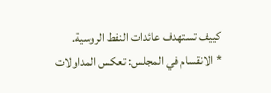كييف تستهدف عائدات النفط الروسية.
* الانقسام في المجلس: تعكس المداولات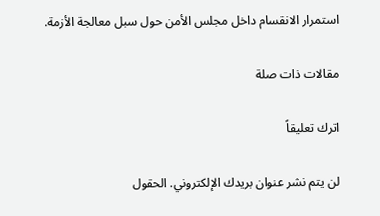استمرار الانقسام داخل مجلس الأمن حول سبل معالجة الأزمة.

مقالات ذات صلة

اترك تعليقاً

لن يتم نشر عنوان بريدك الإلكتروني. الحقول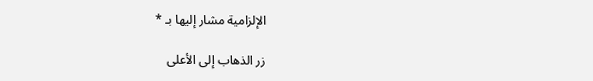الإلزامية مشار إليها بـ *

زر الذهاب إلى الأعلى